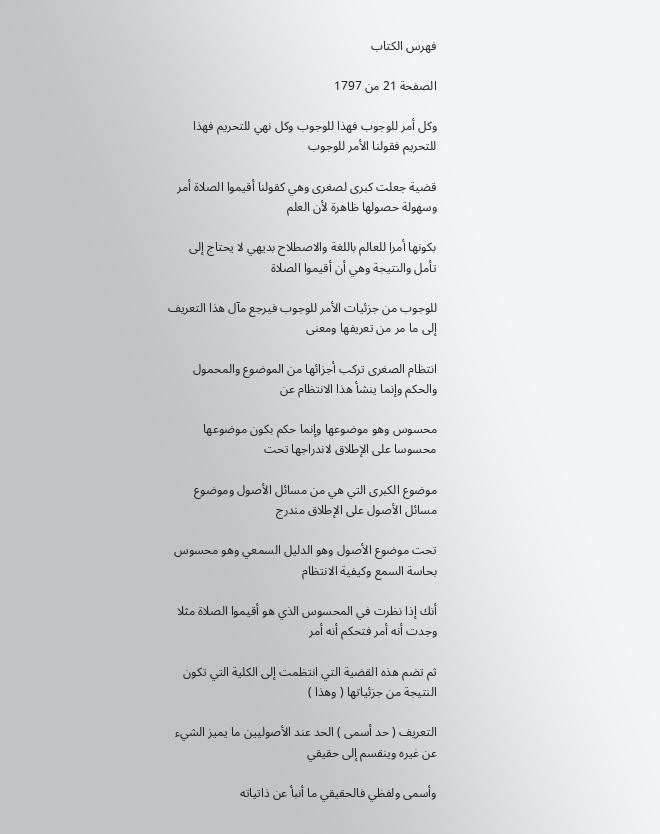فهرس الكتاب

الصفحة 21 من 1797

وكل أمر للوجوب فهذا للوجوب وكل نهي للتحريم فهذا للتحريم فقولنا الأمر للوجوب

قضية جعلت كبرى لصغرى وهي كقولنا أقيموا الصلاة أمر وسهولة حصولها ظاهرة لأن العلم

بكونها أمرا للعالم باللغة والاصطلاح بديهي لا يحتاج إلى تأمل والنتيجة وهي أن أقيموا الصلاة

للوجوب من جزئيات الأمر للوجوب فيرجع مآل هذا التعريف إلى ما مر من تعريفها ومعنى

انتظام الصغرى تركب أجزائها من الموضوع والمحمول والحكم وإنما ينشأ هذا الانتظام عن

محسوس وهو موضوعها وإنما حكم بكون موضوعها محسوسا على الإطلاق لاندراجها تحت

موضوع الكبرى التي هي من مسائل الأصول وموضوع مسائل الأصول على الإطلاق مندرج

تحت موضوع الأصول وهو الدليل السمعي وهو محسوس بحاسة السمع وكيفية الانتظام

أنك إذا نظرت في المحسوس الذي هو أقيموا الصلاة مثلا وجدت أنه أمر فتحكم أنه أمر

ثم تضم هذه القضية التي انتظمت إلى الكلية التي تكون النتيجة من جزئياتها ( وهذا )

التعريف ( حد أسمى ) الحد عند الأصوليين ما يميز الشيء عن غيره وينقسم إلى حقيقي

وأسمى ولفظي فالحقيقي ما أنبأ عن ذاتياته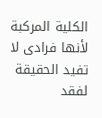الكلية المركبة لأنها فرادى لا تفيد الحقيقة لفقد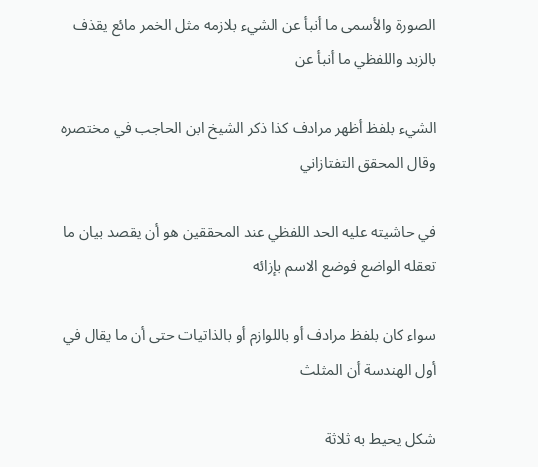الصورة والأسمى ما أنبأ عن الشيء بلازمه مثل الخمر مائع يقذف بالزبد واللفظي ما أنبأ عن

الشيء بلفظ أظهر مرادف كذا ذكر الشيخ ابن الحاجب في مختصره وقال المحقق التفتازاني

في حاشيته عليه الحد اللفظي عند المحققين هو أن يقصد بيان ما تعقله الواضع فوضع الاسم بإزائه

سواء كان بلفظ مرادف أو باللوازم أو بالذاتيات حتى أن ما يقال في أول الهندسة أن المثلث

شكل يحيط به ثلاثة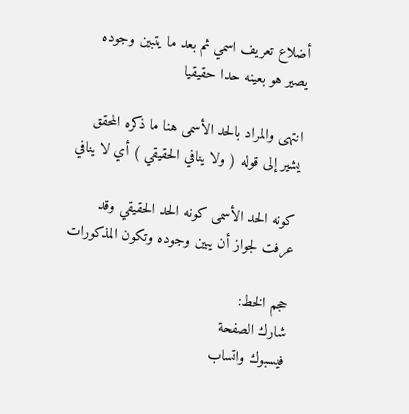أضلاع تعريف اسمي ثم بعد ما يتبين وجوده يصير هو بعينه حدا حقيقيا

انتهى والمراد بالحد الأسمى هنا ما ذكره المحقق يشير إلى قوله ( ولا ينافي الحقيقي ) أي لا ينافي

كونه الحد الأسمى كونه الحد الحقيقي وقد عرفت لجواز أن يبين وجوده وتكون المذكورات

حجم الخط:
شارك الصفحة
فيسبوك واتساب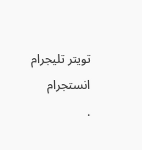تويتر تليجرام انستجرام
.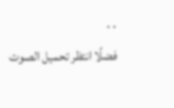. .
فضلًا انتظر تحميل الصوت